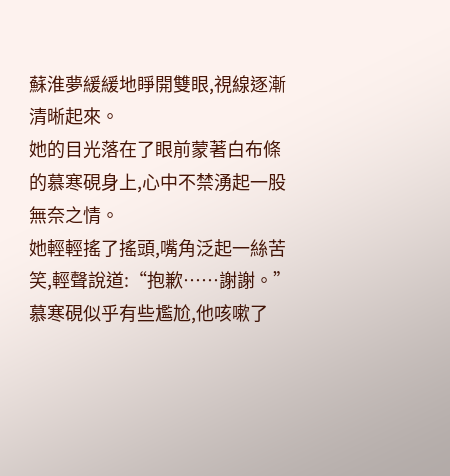蘇淮夢緩緩地睜開雙眼,視線逐漸清晰起來。
她的目光落在了眼前蒙著白布條的慕寒硯身上,心中不禁湧起一股無奈之情。
她輕輕搖了搖頭,嘴角泛起一絲苦笑,輕聲說道:“抱歉……謝謝。”
慕寒硯似乎有些尷尬,他咳嗽了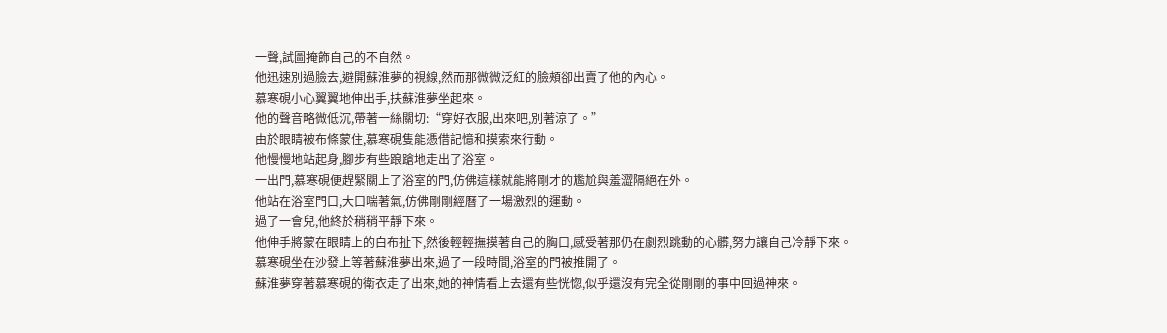一聲,試圖掩飾自己的不自然。
他迅速別過臉去,避開蘇淮夢的視線,然而那微微泛紅的臉頰卻出賣了他的內心。
慕寒硯小心翼翼地伸出手,扶蘇淮夢坐起來。
他的聲音略微低沉,帶著一絲關切:“穿好衣服,出來吧,別著涼了。”
由於眼睛被布條蒙住,慕寒硯隻能憑借記憶和摸索來行動。
他慢慢地站起身,腳步有些踉蹌地走出了浴室。
一出門,慕寒硯便趕緊關上了浴室的門,仿佛這樣就能將剛才的尷尬與羞澀隔絕在外。
他站在浴室門口,大口喘著氣,仿佛剛剛經曆了一場激烈的運動。
過了一會兒,他終於稍稍平靜下來。
他伸手將蒙在眼睛上的白布扯下,然後輕輕撫摸著自己的胸口,感受著那仍在劇烈跳動的心髒,努力讓自己冷靜下來。
慕寒硯坐在沙發上等著蘇淮夢出來,過了一段時間,浴室的門被推開了。
蘇淮夢穿著慕寒硯的衛衣走了出來,她的神情看上去還有些恍惚,似乎還沒有完全從剛剛的事中回過神來。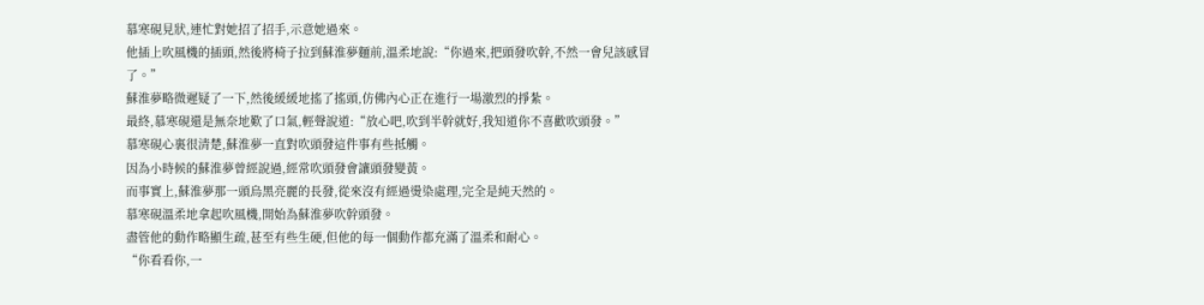慕寒硯見狀,連忙對她招了招手,示意她過來。
他插上吹風機的插頭,然後將椅子拉到蘇淮夢麵前,溫柔地說:“你過來,把頭發吹幹,不然一會兒該感冒了。”
蘇淮夢略微遲疑了一下,然後緩緩地搖了搖頭,仿佛內心正在進行一場激烈的掙紮。
最終,慕寒硯還是無奈地歎了口氣,輕聲說道:“放心吧,吹到半幹就好,我知道你不喜歡吹頭發。”
慕寒硯心裏很清楚,蘇淮夢一直對吹頭發這件事有些抵觸。
因為小時候的蘇淮夢曾經說過,經常吹頭發會讓頭發變黃。
而事實上,蘇淮夢那一頭烏黑亮麗的長發,從來沒有經過燙染處理,完全是純天然的。
慕寒硯溫柔地拿起吹風機,開始為蘇淮夢吹幹頭發。
盡管他的動作略顯生疏,甚至有些生硬,但他的每一個動作都充滿了溫柔和耐心。
“你看看你,一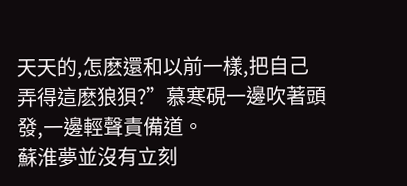天天的,怎麽還和以前一樣,把自己弄得這麽狼狽?”慕寒硯一邊吹著頭發,一邊輕聲責備道。
蘇淮夢並沒有立刻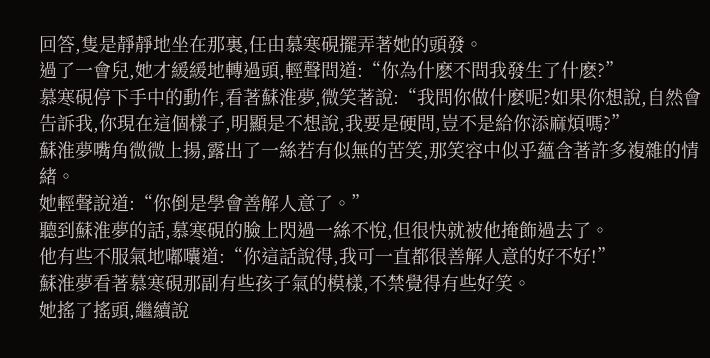回答,隻是靜靜地坐在那裏,任由慕寒硯擺弄著她的頭發。
過了一會兒,她才緩緩地轉過頭,輕聲問道:“你為什麽不問我發生了什麽?”
慕寒硯停下手中的動作,看著蘇淮夢,微笑著說:“我問你做什麽呢?如果你想說,自然會告訴我,你現在這個樣子,明顯是不想說,我要是硬問,豈不是給你添麻煩嗎?”
蘇淮夢嘴角微微上揚,露出了一絲若有似無的苦笑,那笑容中似乎蘊含著許多複雜的情緒。
她輕聲說道:“你倒是學會善解人意了。”
聽到蘇淮夢的話,慕寒硯的臉上閃過一絲不悅,但很快就被他掩飾過去了。
他有些不服氣地嘟囔道:“你這話說得,我可一直都很善解人意的好不好!”
蘇淮夢看著慕寒硯那副有些孩子氣的模樣,不禁覺得有些好笑。
她搖了搖頭,繼續說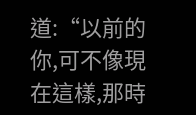道:“以前的你,可不像現在這樣,那時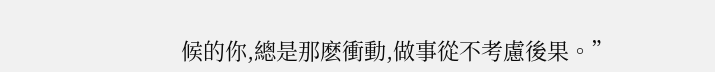候的你,總是那麽衝動,做事從不考慮後果。”